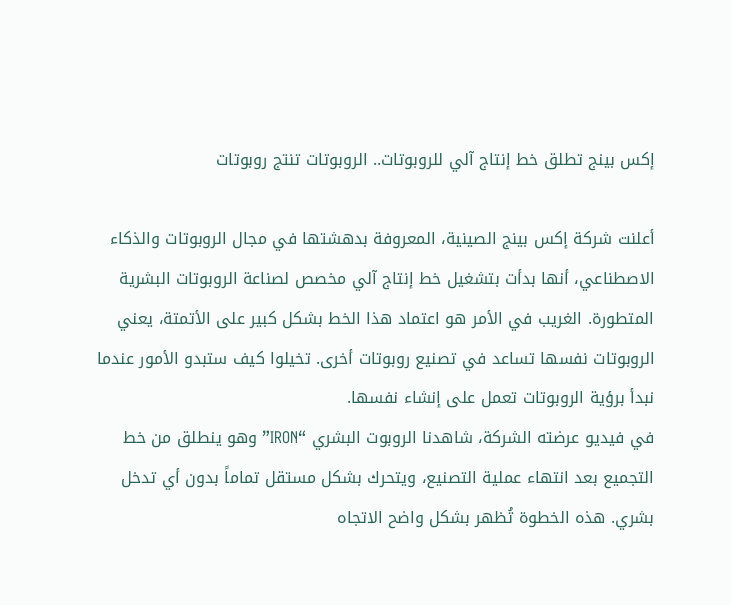إكس بينج تطلق خط إنتاج آلي للروبوتات.. الروبوتات تنتج روبوتات

أعلنت شركة إكس بينج الصينية، المعروفة بدهشتها في مجال الروبوتات والذكاء الاصطناعي، أنها بدأت بتشغيل خط إنتاج آلي مخصص لصناعة الروبوتات البشرية المتطورة. الغريب في الأمر هو اعتماد هذا الخط بشكل كبير على الأتمتة، يعني الروبوتات نفسها تساعد في تصنيع روبوتات أخرى. تخيلوا كيف ستبدو الأمور عندما نبدأ برؤية الروبوتات تعمل على إنشاء نفسها.
في فيديو عرضته الشركة، شاهدنا الروبوت البشري “IRON” وهو ينطلق من خط التجميع بعد انتهاء عملية التصنيع، ويتحرك بشكل مستقل تماماً بدون أي تدخل بشري. هذه الخطوة تُظهر بشكل واضح الاتجاه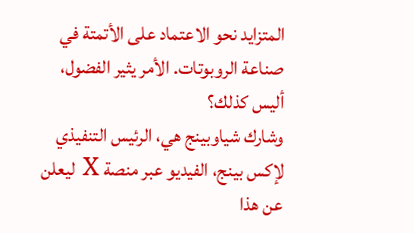المتزايد نحو الاعتماد على الأتمتة في صناعة الروبوتات. الأمر يثير الفضول، أليس كذلك؟
وشارك شياوبينج هي، الرئيس التنفيذي لإكس بينج، الفيديو عبر منصة X ليعلن عن هذا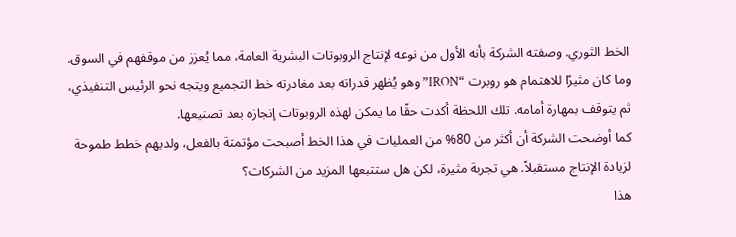الخط الثوري. وصفته الشركة بأنه الأول من نوعه لإنتاج الروبوتات البشرية العامة، مما يُعزز من موقفهم في السوق.
وما كان مثيرًا للاهتمام هو روبرت “IRON” وهو يُظهر قدراته بعد مغادرته خط التجميع ويتجه نحو الرئيس التنفيذي، ثم يتوقف بمهارة أمامه. تلك اللحظة أكدت حقًا ما يمكن لهذه الروبوتات إنجازه بعد تصنيعها.
كما أوضحت الشركة أن أكثر من 80% من العمليات في هذا الخط أصبحت مؤتمتة بالفعل، ولديهم خطط طموحة لزيادة الإنتاج مستقبلاً. هي تجربة مثيرة، لكن هل ستتبعها المزيد من الشركات؟
هذا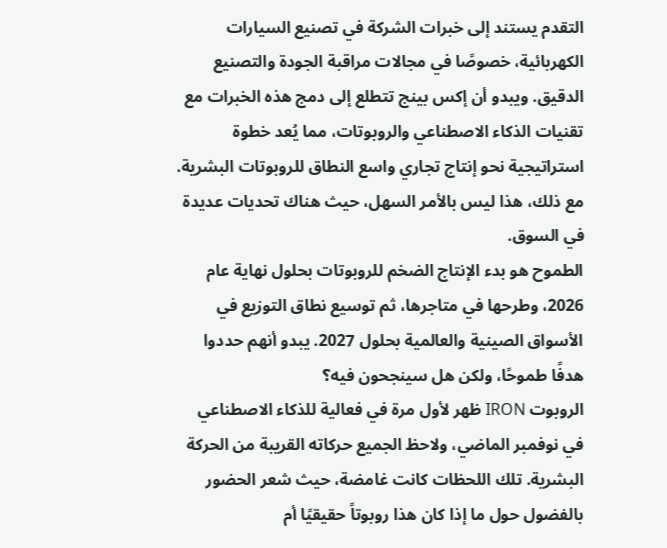التقدم يستند إلى خبرات الشركة في تصنيع السيارات الكهربائية، خصوصًا في مجالات مراقبة الجودة والتصنيع الدقيق. ويبدو أن إكس بينج تتطلع إلى دمج هذه الخبرات مع تقنيات الذكاء الاصطناعي والروبوتات، مما يُعد خطوة استراتيجية نحو إنتاج تجاري واسع النطاق للروبوتات البشرية. مع ذلك، هذا ليس بالأمر السهل، حيث هناك تحديات عديدة في السوق.
الطموح هو بدء الإنتاج الضخم للروبوتات بحلول نهاية عام 2026، وطرحها في متاجرها، ثم توسيع نطاق التوزيع في الأسواق الصينية والعالمية بحلول 2027. يبدو أنهم حددوا هدفًا طموحًا، ولكن هل سينجحون فيه؟
الروبوت IRON ظهر لأول مرة في فعالية للذكاء الاصطناعي في نوفمبر الماضي، ولاحظ الجميع حركاته القريبة من الحركة البشرية. تلك اللحظات كانت غامضة، حيث شعر الحضور بالفضول حول ما إذا كان هذا روبوتاً حقيقيًا أم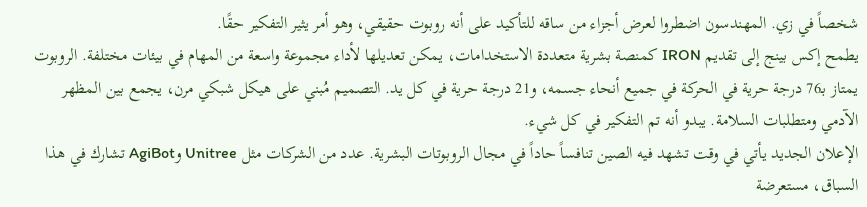شخصاً في زي. المهندسون اضطروا لعرض أجزاء من ساقه للتأكيد على أنه روبوت حقيقي، وهو أمر يثير التفكير حقًا.
يطمح إكس بينج إلى تقديم IRON كمنصة بشرية متعددة الاستخدامات، يمكن تعديلها لأداء مجموعة واسعة من المهام في بيئات مختلفة. الروبوت يمتاز بـ76 درجة حرية في الحركة في جميع أنحاء جسمه، و21 درجة حرية في كل يد. التصميم مُبني على هيكل شبكي مرن، يجمع بين المظهر الآدمي ومتطلبات السلامة. يبدو أنه تم التفكير في كل شيء.
الإعلان الجديد يأتي في وقت تشهد فيه الصين تنافساً حاداً في مجال الروبوتات البشرية. عدد من الشركات مثل Unitree وAgiBot تشارك في هذا السباق، مستعرضة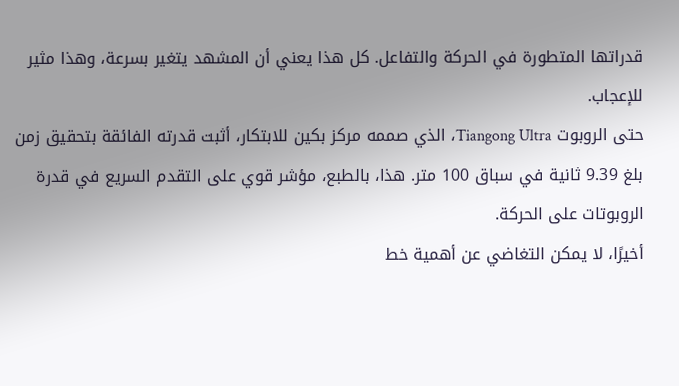قدراتها المتطورة في الحركة والتفاعل. كل هذا يعني أن المشهد يتغير بسرعة، وهذا مثير للإعجاب.
حتى الروبوت Tiangong Ultra، الذي صممه مركز بكين للابتكار، أثبت قدرته الفائقة بتحقيق زمن بلغ 9.39 ثانية في سباق 100 متر. هذا، بالطبع، مؤشر قوي على التقدم السريع في قدرة الروبوتات على الحركة.
أخيرًا، لا يمكن التغاضي عن أهمية خط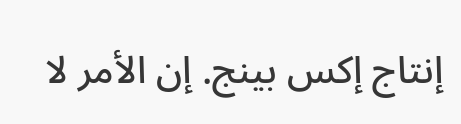إنتاج إكس بينج. إن الأمر لا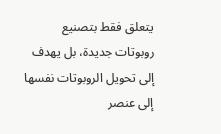يتعلق فقط بتصنيع روبوتات جديدة، بل يهدف إلى تحويل الروبوتات نفسها إلى عنصر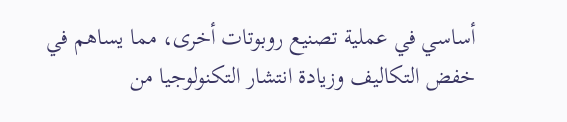أساسي في عملية تصنيع روبوتات أخرى، مما يساهم في خفض التكاليف وزيادة انتشار التكنولوجيا من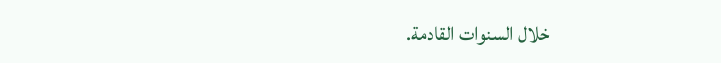خلال السنوات القادمة.